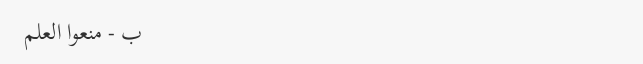ب - منعوا العلم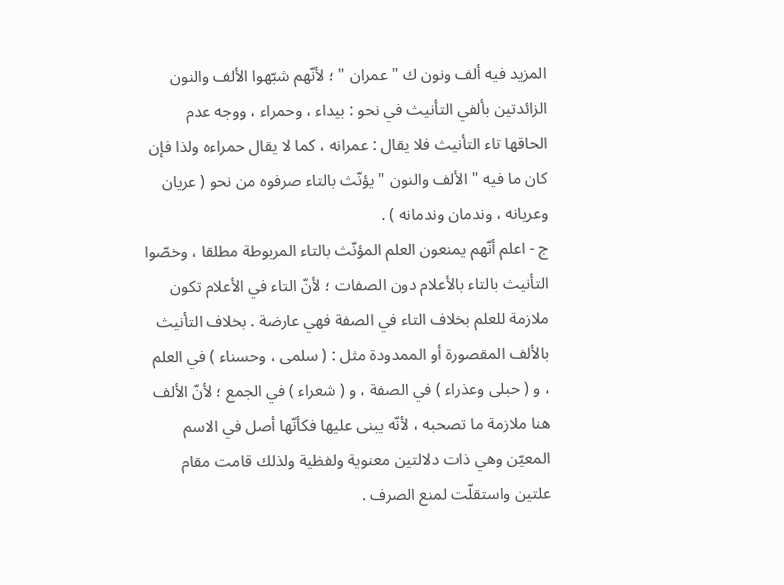المزيد فيه ألف ونون ك " عمران " ؛ لأنّهم شبّهوا الألف والنون الزائدتين بألفي التأنيث في نحو : بيداء ، وحمراء ، ووجه عدم الحاقها تاء التأنيث فلا يقال : عمرانه ، كما لا يقال حمراءه ولذا فإن كان ما فيه " الألف والنون " يؤنّث بالتاء صرفوه من نحو ( عريان وعريانه ، وندمان وندمانه ) .
ج - اعلم أنّهم يمنعون العلم المؤنّث بالتاء المربوطة مطلقا ، وخصّوا التأنيث بالتاء بالأعلام دون الصفات ؛ لأنّ التاء في الأعلام تكون ملازمة للعلم بخلاف التاء في الصفة فهي عارضة . بخلاف التأنيث بالألف المقصورة أو الممدودة مثل : ( سلمى ، وحسناء ) في العلم ، و ( حبلى وعذراء ) في الصفة ، و ( شعراء ) في الجمع ؛ لأنّ الألف هنا ملازمة ما تصحبه ، لأنّه يبنى عليها فكأنّها أصل في الاسم المعيّن وهي ذات دلالتين معنوية ولفظية ولذلك قامت مقام علتين واستقلّت لمنع الصرف .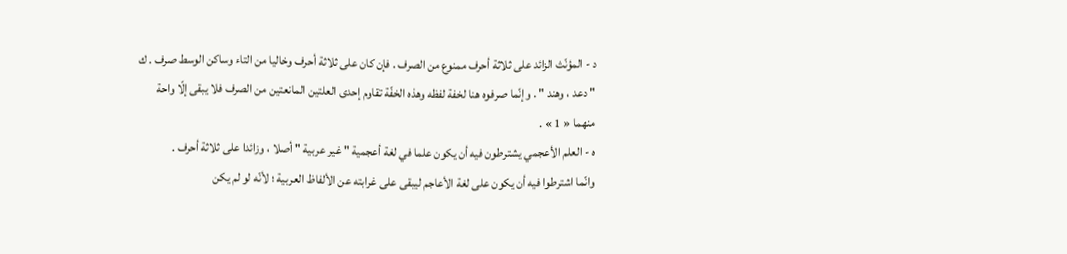د - المؤنّث الزائد على ثلاثة أحرف ممنوع من الصرف . فإن كان على ثلاثة أحرف وخاليا من التاء وساكن الوسط صرف . ك " دعد ، وهند " . وإنّما صرفوه هنا لخفة لفظه وهذه الخفّة تقاوم إحدى العلتين المانعتين من الصرف فلا يبقى إلّا واحة منهما « 1 » .
ه - العلم الأعجمي يشترطون فيه أن يكون علما في لغة أعجمية " غير عربية " أصلا ، وزائدا على ثلاثة أحرف .
وانّما اشترطوا فيه أن يكون على لغة الأعاجم ليبقى على غرابته عن الألفاظ العربية ؛ لأنّه لو لم يكن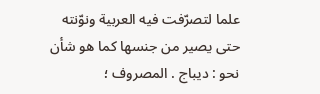علما لتصرّفت فيه العربية ونوّنته حتى يصير من جنسها كما هو شأن نحو : ديباج . المصروف ؛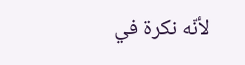لأنّه نكرة في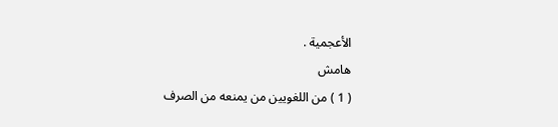الأعجمية .
هامش
( 1 ) من اللغويين من يمنعه من الصرف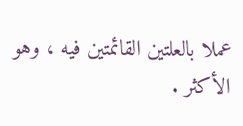عملا بالعلتين القائمتين فيه ، وهو الأكثر .